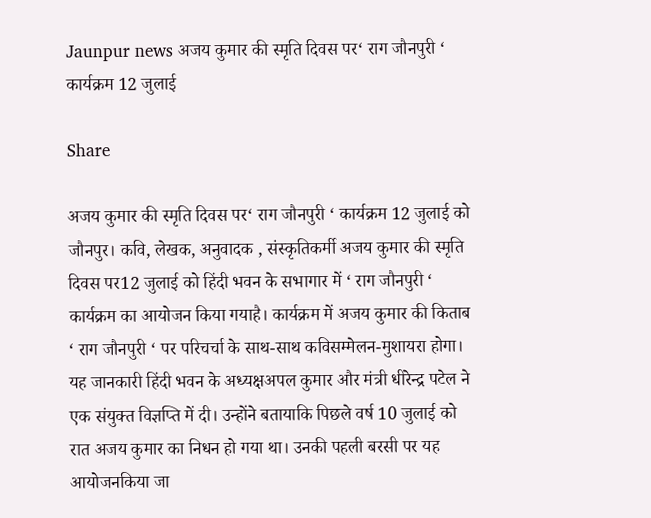Jaunpur news अजय कुमार की स्मृति दिवस पर‘ राग जौनपुरी ‘ कार्यक्रम 12 जुलाई

Share

अजय कुमार की स्मृति दिवस पर‘ राग जौनपुरी ‘ कार्यक्रम 12 जुलाई को जौनपुर। कवि, लेखक, अनुवादक , संस्कृतिकर्मी अजय कुमार की स्मृति दिवस पर12 जुलाई को हिंदी भवन के सभागार में ‘ राग जौनपुरी ‘ कार्यक्रम का आयोजन किया गयाहै। कार्यक्रम में अजय कुमार की किताब ‘ राग जौनपुरी ‘ पर परिचर्चा के साथ-साथ कविसम्मेलन-मुशायरा होगा। यह जानकारी हिंदी भवन के अध्यक्षअपल कुमार और मंत्री धीरेन्द्र पटेल ने एक संयुक्त विज्ञप्ति में दी। उन्होंने बतायाकि पिछले वर्ष 10 जुलाई को रात अजय कुमार का निधन हो गया था। उनकी पहली बरसी पर यह आयोजनकिया जा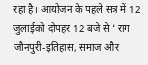रहा है। आयोजन के पहले सत्र में 12 जुलाईको दोपहर 12 बजे से ‘ राग जौनपुरी-इतिहास, समाज और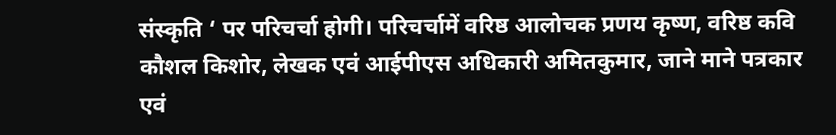संस्कृति ‘ पर परिचर्चा होगी। परिचर्चामें वरिष्ठ आलोचक प्रणय कृष्ण, वरिष्ठ कवि कौशल किशोर, लेखक एवं आईपीएस अधिकारी अमितकुमार, जाने माने पत्रकार एवं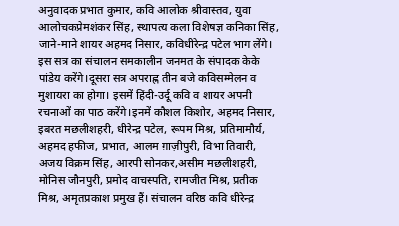अनुवादक प्रभात कुमार, कवि आलोक श्रीवास्तव, युवा आलोचकप्रेमशंकर सिंह, स्थापत्य कला विशेषज्ञ कनिका सिंह, जाने-माने शायर अहमद निसार, कविधीरेन्द्र पटेल भाग लेंगे। इस सत्र का संचालन समकालीन जनमत के संपादक केके पांडेय करेंगे।दूसरा सत्र अपराह्न तीन बजे कविसम्मेलन व मुशायरा का होगा। इसमें हिंदी-उर्दू कवि व शायर अपनी रचनाओं का पाठ करेंगे।इनमें कौशल किशोर, अहमद निसार, इबरत मछलीशहरी, धीरेन्द्र पटेल, रूपम मिश्र, प्रतिमामौर्य, अहमद हफीज, प्रभात, आलम ग़ाज़ीपुरी, विभा तिवारी, अजय विक्रम सिंह, आरपी सोनकर,असीम मछलीशहरी, मोनिस जौनपुरी, प्रमोद वाचस्पति, रामजीत मिश्र, प्रतीक मिश्र, अमृतप्रकाश प्रमुख हैं। संचालन वरिष्ठ कवि धीरेन्द्र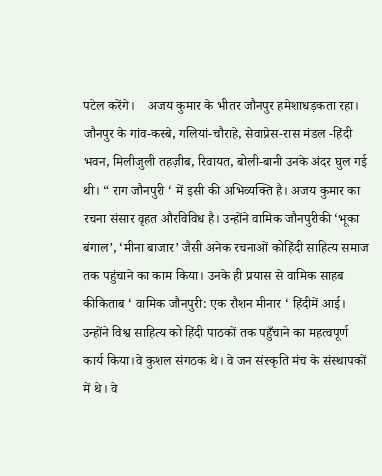पटेल करेंगे।    अजय कुमार के भीतर जौनपुर हमेशाधड़कता रहा। जौनपुर के गांव-कस्बे, गलियां-चौराहे, सेवाप्रेस-रास मंडल -हिंदी भवन, मिलीजुली तहज़ीब, रिवायत, बोली-बानी उनके अंदर घुल गई थी। “ राग जौनपुरी ‘ में इसी की अभिव्यक्ति है। अजय कुमार का रचना संसार वृहत औरविविध है। उन्होंने वामिक जौनपुरीकी ‘भूका बंगाल’, ‘मीना बाजार’ जैसी अनेक रचनाओं कोहिंदी साहित्य समाज तक पहुंचाने का काम किया। उनके ही प्रयास से वामिक साहब कीकिताब ‘ वामिक जौनपुरी: एक रौशन मीनार ‘ हिंदीमें आई। उन्होंने विश्व साहित्य को हिंदी पाठकों तक पहुँचाने का महत्वपूर्ण कार्य किया।वे कुशल संगठक थे। वे जन संस्कृति मंच के संस्थापकों में थे। वे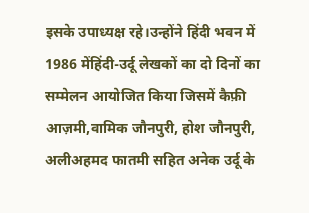इसके उपाध्यक्ष रहे।उन्होंने हिंदी भवन में 1986 मेंहिंदी-उर्दू लेखकों का दो दिनों का सम्मेलन आयोजित किया जिसमें कैफ़ी आज़मी,वामिक जौनपुरी, होश जौनपुरी, अलीअहमद फातमी सहित अनेक उर्दू के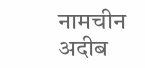नामचीन अदीब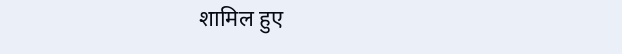शामिल हुए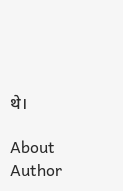थे।

About Author